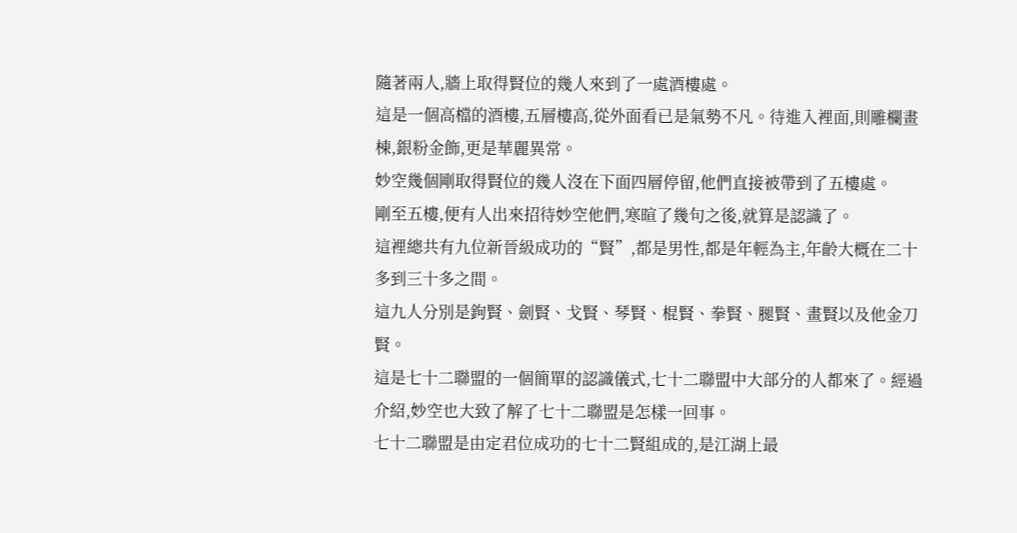隨著兩人,牆上取得賢位的幾人來到了一處酒樓處。
這是一個高檔的酒樓,五層樓高,從外面看已是氣勢不凡。待進入裡面,則雕欄畫棟,銀粉金飾,更是華麗異常。
妙空幾個剛取得賢位的幾人沒在下面四層停留,他們直接被帶到了五樓處。
剛至五樓,便有人出來招待妙空他們,寒暄了幾句之後,就算是認識了。
這裡總共有九位新晉級成功的“賢”,都是男性,都是年輕為主,年齡大概在二十多到三十多之間。
這九人分別是鉤賢、劍賢、戈賢、琴賢、棍賢、拳賢、腿賢、畫賢以及他金刀賢。
這是七十二聯盟的一個簡單的認識儀式,七十二聯盟中大部分的人都來了。經過介紹,妙空也大致了解了七十二聯盟是怎樣一回事。
七十二聯盟是由定君位成功的七十二賢組成的,是江湖上最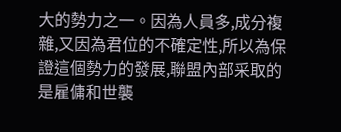大的勢力之一。因為人員多,成分複雜,又因為君位的不確定性,所以為保證這個勢力的發展,聯盟內部采取的是雇傭和世襲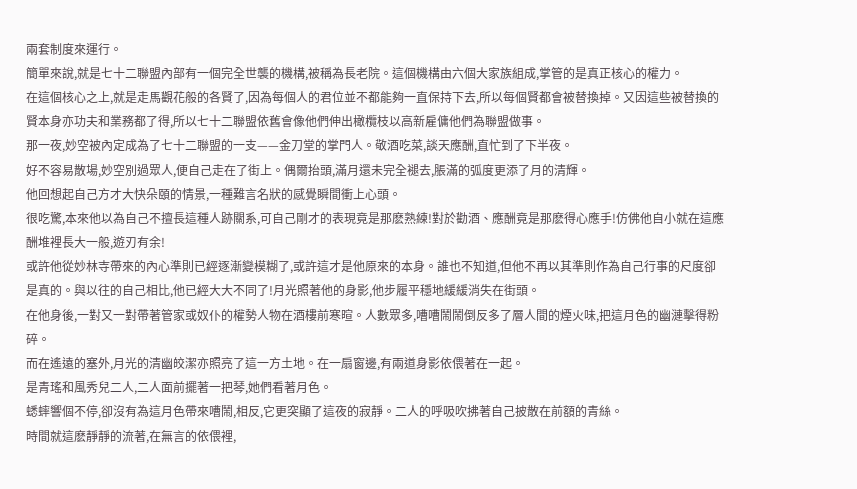兩套制度來運行。
簡單來說,就是七十二聯盟內部有一個完全世襲的機構,被稱為長老院。這個機構由六個大家族組成,掌管的是真正核心的權力。
在這個核心之上,就是走馬觀花般的各賢了,因為每個人的君位並不都能夠一直保持下去,所以每個賢都會被替換掉。又因這些被替換的賢本身亦功夫和業務都了得,所以七十二聯盟依舊會像他們伸出橄欖枝以高新雇傭他們為聯盟做事。
那一夜,妙空被內定成為了七十二聯盟的一支——金刀堂的掌門人。敬酒吃菜,談天應酬,直忙到了下半夜。
好不容易散場,妙空別過眾人,便自己走在了街上。偶爾抬頭,滿月還未完全褪去,脹滿的弧度更添了月的清輝。
他回想起自己方才大快朵頤的情景,一種難言名狀的感覺瞬間衝上心頭。
很吃驚,本來他以為自己不擅長這種人跡關系,可自己剛才的表現竟是那麽熟練!對於勸酒、應酬竟是那麽得心應手!仿佛他自小就在這應酬堆裡長大一般,遊刃有余!
或許他從妙林寺帶來的內心準則已經逐漸變模糊了,或許這才是他原來的本身。誰也不知道,但他不再以其準則作為自己行事的尺度卻是真的。與以往的自己相比,他已經大大不同了!月光照著他的身影,他步履平穩地緩緩消失在街頭。
在他身後,一對又一對帶著管家或奴仆的權勢人物在酒樓前寒暄。人數眾多,嘈嘈鬧鬧倒反多了層人間的煙火味,把這月色的幽漣擊得粉碎。
而在遙遠的塞外,月光的清幽皎潔亦照亮了這一方土地。在一扇窗邊,有兩道身影依偎著在一起。
是青瑤和風秀兒二人,二人面前擺著一把琴,她們看著月色。
蟋蟀響個不停,卻沒有為這月色帶來嘈鬧,相反,它更突顯了這夜的寂靜。二人的呼吸吹拂著自己披散在前額的青絲。
時間就這麽靜靜的流著,在無言的依偎裡,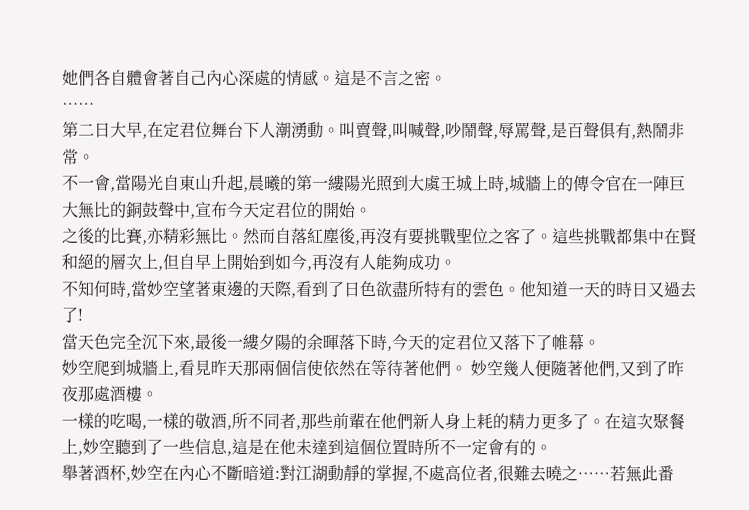她們各自體會著自己內心深處的情感。這是不言之密。
……
第二日大早,在定君位舞台下人潮湧動。叫賣聲,叫喊聲,吵鬧聲,辱罵聲,是百聲俱有,熱鬧非常。
不一會,當陽光自東山升起,晨曦的第一縷陽光照到大虞王城上時,城牆上的傳令官在一陣巨大無比的銅鼓聲中,宣布今天定君位的開始。
之後的比賽,亦精彩無比。然而自落紅塵後,再沒有要挑戰聖位之客了。這些挑戰都集中在賢和絕的層次上,但自早上開始到如今,再沒有人能夠成功。
不知何時,當妙空望著東邊的天際,看到了日色欲盡所特有的雲色。他知道一天的時日又過去了!
當天色完全沉下來,最後一縷夕陽的余暉落下時,今天的定君位又落下了帷幕。
妙空爬到城牆上,看見昨天那兩個信使依然在等待著他們。 妙空幾人便隨著他們,又到了昨夜那處酒樓。
一樣的吃喝,一樣的敬酒,所不同者,那些前輩在他們新人身上耗的精力更多了。在這次聚餐上,妙空聽到了一些信息,這是在他未達到這個位置時所不一定會有的。
舉著酒杯,妙空在內心不斷暗道:對江湖動靜的掌握,不處高位者,很難去曉之……若無此番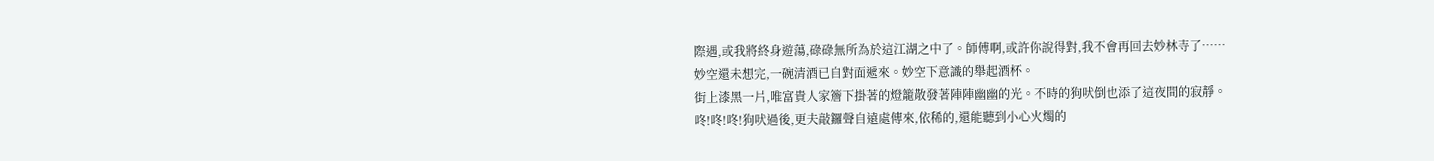際遇,或我將終身遊蕩,碌碌無所為於這江湖之中了。師傅啊,或許你說得對,我不會再回去妙林寺了……
妙空還未想完,一碗清酒已自對面遞來。妙空下意識的舉起酒杯。
街上漆黑一片,唯富貴人家簷下掛著的燈籠散發著陣陣幽幽的光。不時的狗吠倒也添了這夜間的寂靜。
咚!咚!咚!狗吠過後,更夫敲鑼聲自遠處傳來,依稀的,還能聽到小心火燭的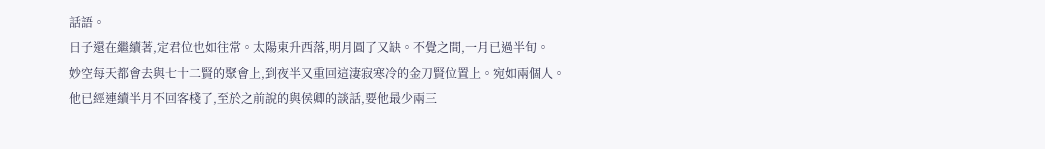話語。
日子還在繼續著,定君位也如往常。太陽東升西落,明月圓了又缺。不覺之間,一月已過半旬。
妙空每天都會去與七十二賢的聚會上,到夜半又重回這淒寂寒冷的金刀賢位置上。宛如兩個人。
他已經連續半月不回客棧了,至於之前說的與侯卿的談話,要他最少兩三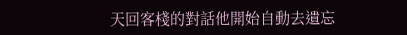天回客棧的對話他開始自動去遺忘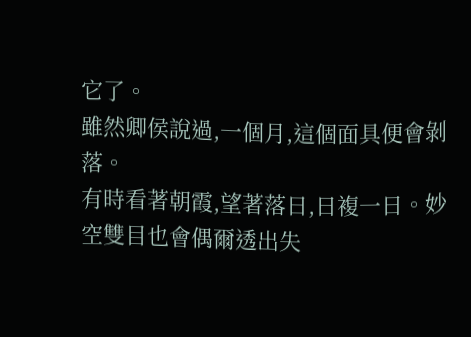它了。
雖然卿侯說過,一個月,這個面具便會剝落。
有時看著朝霞,望著落日,日複一日。妙空雙目也會偶爾透出失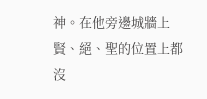神。在他旁邊城牆上賢、絕、聖的位置上都沒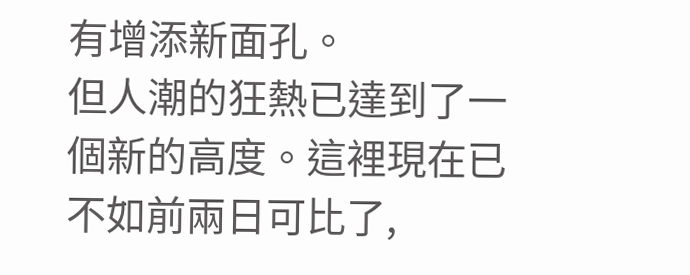有增添新面孔。
但人潮的狂熱已達到了一個新的高度。這裡現在已不如前兩日可比了,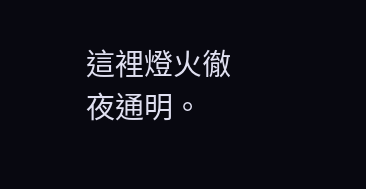這裡燈火徹夜通明。